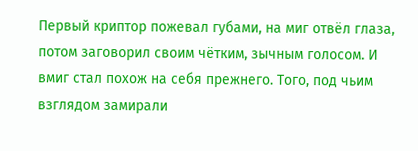Первый криптор пожевал губами, на миг отвёл глаза, потом заговорил своим чётким, зычным голосом. И вмиг стал похож на себя прежнего. Того, под чьим взглядом замирали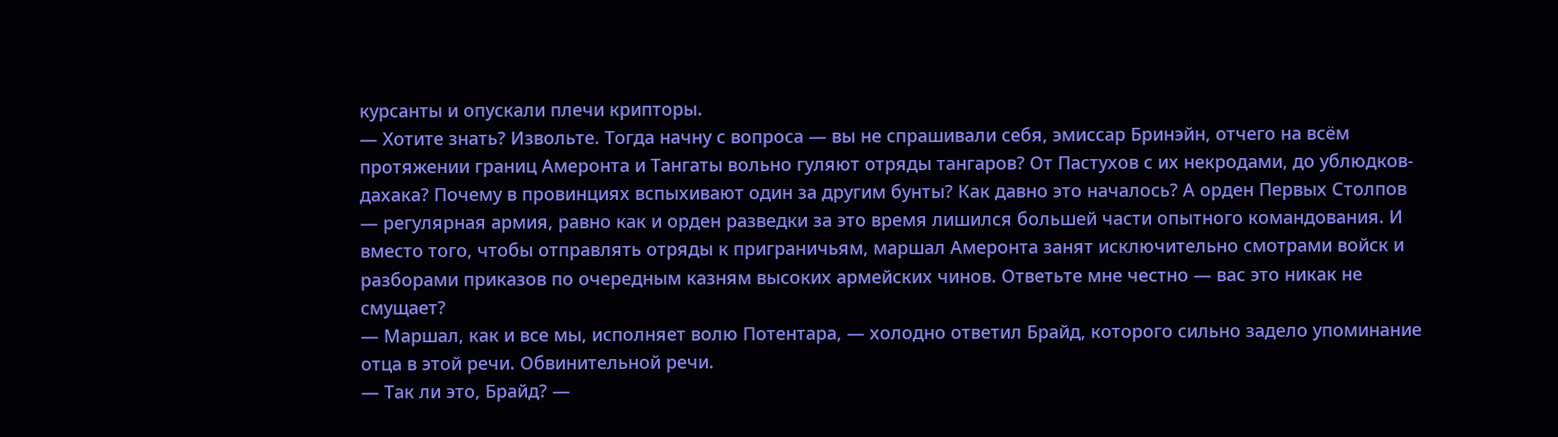курсанты и опускали плечи крипторы.
— Хотите знать? Извольте. Тогда начну с вопроса — вы не спрашивали себя, эмиссар Бринэйн, отчего на всём протяжении границ Амеронта и Тангаты вольно гуляют отряды тангаров? От Пастухов с их некродами, до ублюдков-дахака? Почему в провинциях вспыхивают один за другим бунты? Как давно это началось? А орден Первых Столпов — регулярная армия, равно как и орден разведки за это время лишился большей части опытного командования. И вместо того, чтобы отправлять отряды к приграничьям, маршал Амеронта занят исключительно смотрами войск и разборами приказов по очередным казням высоких армейских чинов. Ответьте мне честно — вас это никак не смущает?
— Маршал, как и все мы, исполняет волю Потентара, — холодно ответил Брайд, которого сильно задело упоминание отца в этой речи. Обвинительной речи.
— Так ли это, Брайд? —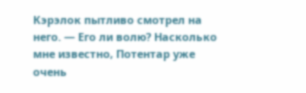Кэрэлок пытливо смотрел на него. — Его ли волю? Насколько мне известно, Потентар уже очень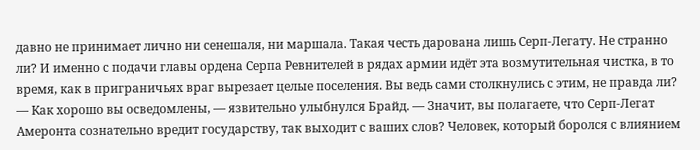давно не принимает лично ни сенешаля, ни маршала. Такая честь дарована лишь Серп-Легату. Не странно ли? И именно с подачи главы ордена Серпа Ревнителей в рядах армии идёт эта возмутительная чистка, в то время, как в приграничьях враг вырезает целые поселения. Вы ведь сами столкнулись с этим, не правда ли?
— Как хорошо вы осведомлены, — язвительно улыбнулся Брайд. — Значит, вы полагаете, что Серп-Легат Амеронта сознательно вредит государству, так выходит с ваших слов? Человек, который боролся с влиянием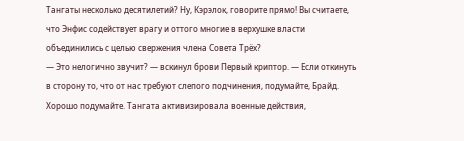Тангаты несколько десятилетий? Ну, Кэрэлок, говорите прямо! Вы считаете, что Энфис содействует врагу и оттого многие в верхушке власти объединились с целью свержения члена Совета Трёх?
— Это нелогично звучит? — вскинул брови Первый криптор. — Если откинуть в сторону то, что от нас требуют слепого подчинения, подумайте, Брайд. Хорошо подумайте. Тангата активизировала военные действия,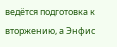ведётся подготовка к вторжению, а Энфис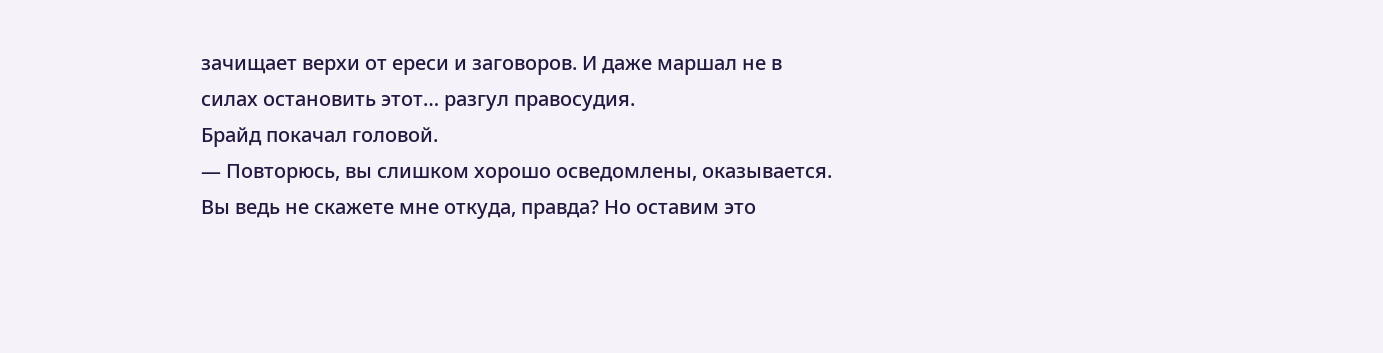зачищает верхи от ереси и заговоров. И даже маршал не в силах остановить этот… разгул правосудия.
Брайд покачал головой.
— Повторюсь, вы слишком хорошо осведомлены, оказывается. Вы ведь не скажете мне откуда, правда? Но оставим это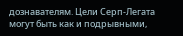дознавателям. Цели Серп-Легата могут быть как и подрывными,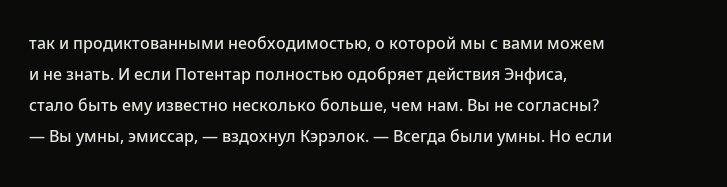так и продиктованными необходимостью, о которой мы с вами можем и не знать. И если Потентар полностью одобряет действия Энфиса, стало быть ему известно несколько больше, чем нам. Вы не согласны?
— Вы умны, эмиссар, — вздохнул Кэрэлок. — Всегда были умны. Но если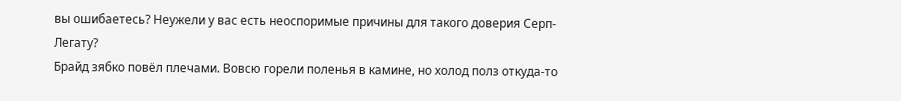вы ошибаетесь? Неужели у вас есть неоспоримые причины для такого доверия Серп-Легату?
Брайд зябко повёл плечами. Вовсю горели поленья в камине, но холод полз откуда-то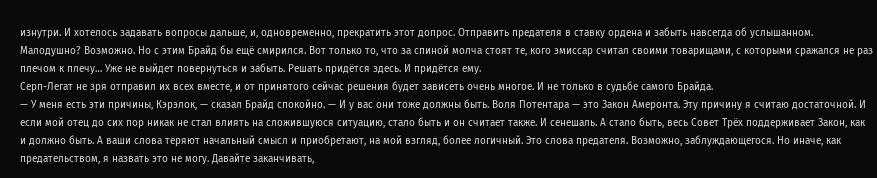изнутри. И хотелось задавать вопросы дальше, и, одновременно, прекратить этот допрос. Отправить предателя в ставку ордена и забыть навсегда об услышанном. Малодушно? Возможно. Но с этим Брайд бы ещё смирился. Вот только то, что за спиной молча стоят те, кого эмиссар считал своими товарищами, с которыми сражался не раз плечом к плечу… Уже не выйдет повернуться и забыть. Решать придётся здесь. И придётся ему.
Серп-Легат не зря отправил их всех вместе, и от принятого сейчас решения будет зависеть очень многое. И не только в судьбе самого Брайда.
— У меня есть эти причины, Кэрэлок, — сказал Брайд спокойно. — И у вас они тоже должны быть. Воля Потентара — это Закон Амеронта. Эту причину я считаю достаточной. И если мой отец до сих пор никак не стал влиять на сложившуюся ситуацию, стало быть и он считает также. И сенешаль. А стало быть, весь Совет Трёх поддерживает Закон, как и должно быть. А ваши слова теряют начальный смысл и приобретают, на мой взгляд, более логичный. Это слова предателя. Возможно, заблуждающегося. Но иначе, как предательством, я назвать это не могу. Давайте заканчивать,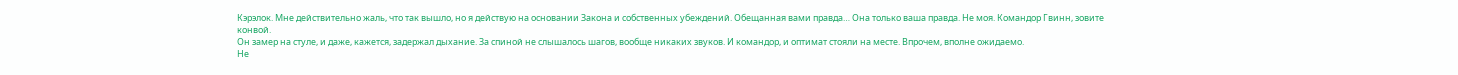Кэрэлок. Мне действительно жаль, что так вышло, но я действую на основании Закона и собственных убеждений. Обещанная вами правда… Она только ваша правда. Не моя. Командор Гвинн, зовите конвой.
Он замер на стуле, и даже, кажется, задержал дыхание. За спиной не слышалось шагов, вообще никаких звуков. И командор, и оптимат стояли на месте. Впрочем, вполне ожидаемо.
Не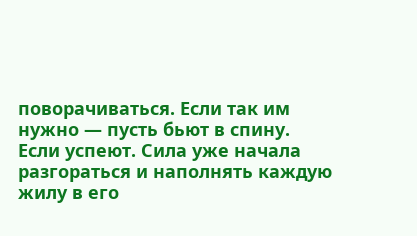поворачиваться. Если так им нужно — пусть бьют в спину. Если успеют. Сила уже начала разгораться и наполнять каждую жилу в его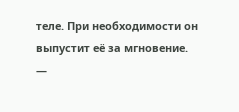теле. При необходимости он выпустит её за мгновение.
—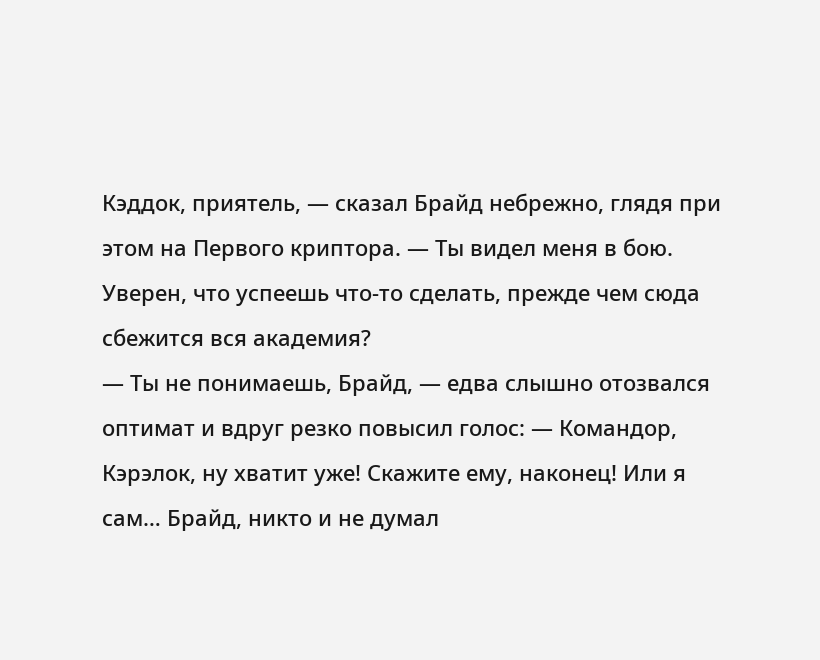Кэддок, приятель, — сказал Брайд небрежно, глядя при этом на Первого криптора. — Ты видел меня в бою. Уверен, что успеешь что-то сделать, прежде чем сюда сбежится вся академия?
— Ты не понимаешь, Брайд, — едва слышно отозвался оптимат и вдруг резко повысил голос: — Командор, Кэрэлок, ну хватит уже! Скажите ему, наконец! Или я сам… Брайд, никто и не думал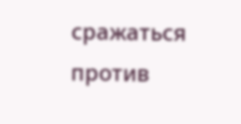сражаться против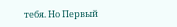тебя. Но Первый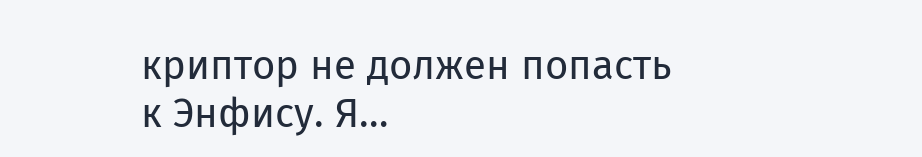криптор не должен попасть к Энфису. Я…